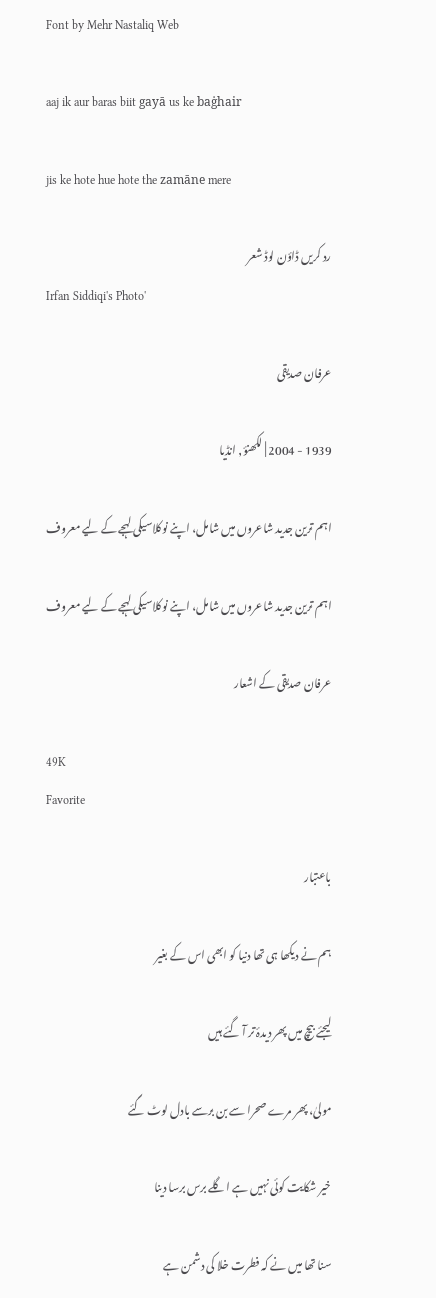Font by Mehr Nastaliq Web

aaj ik aur baras biit gayā us ke baġhair

jis ke hote hue hote the zamāne mere

رد کریں ڈاؤن لوڈ شعر
Irfan Siddiqi's Photo'

عرفان صدیقی

1939 - 2004 | لکھنؤ, انڈیا

اہم ترین جدید شاعروں میں شامل، اپنے نوکلاسیکی لہجے کے لیے معروف

اہم ترین جدید شاعروں میں شامل، اپنے نوکلاسیکی لہجے کے لیے معروف

عرفان صدیقی کے اشعار

49K
Favorite

باعتبار

ہم نے دیکھا ہی تھا دنیا کو ابھی اس کے بغیر

لیجئے بیچ میں پھر دیدۂ تر آ گئے ہیں

مولیٰ، پھر مرے صحرا سے بن برسے بادل لوٹ گئے

خیر شکایت کوئی نہیں ہے اگلے برس برسا دینا

سنا تھا میں نے کہ فطرت خلا کی دشمن ہے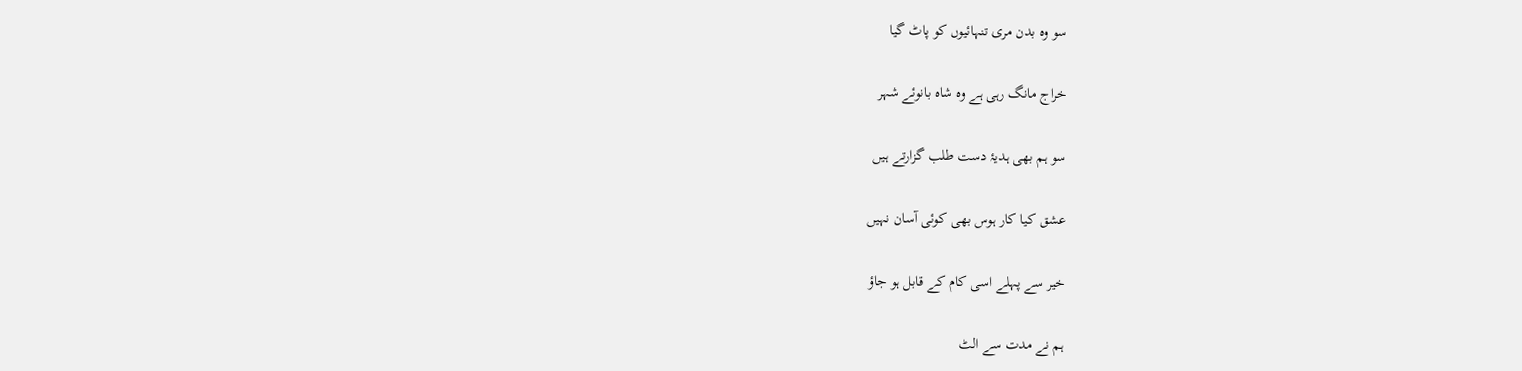سو وہ بدن مری تنہائیوں کو پاٹ گیا

خراج مانگ رہی ہے وہ شاہ بانوئے شہر

سو ہم بھی ہدیۂ دست طلب گزارتے ہیں

عشق کیا کار ہوس بھی کوئی آسان نہیں

خیر سے پہلے اسی کام کے قابل ہو جاؤ

ہم نے مدت سے الٹ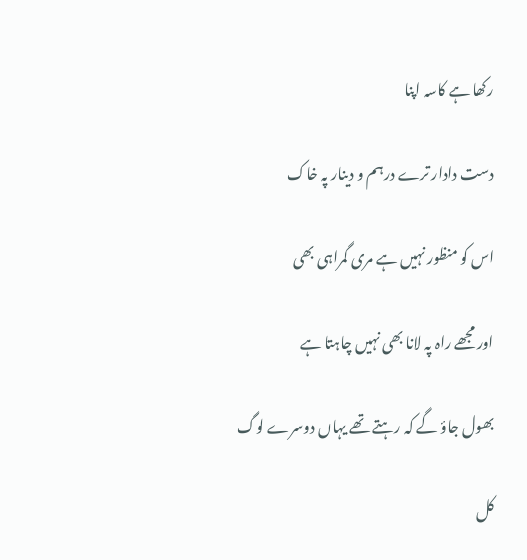رکھا ہے کاسہ اپنا

دست دادار ترے درہم و دینار پہ خاک

اس کو منظور نہیں ہے مری گمراہی بھی

اور مجھے راہ پہ لانا بھی نہیں چاہتا ہے

بھول جاؤ گے کہ رہتے تھے یہاں دوسرے لوگ

کل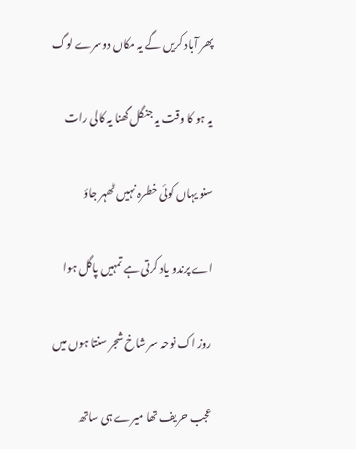پھر آباد کریں گے یہ مکاں دوسرے لوگ

یہ ہو کا وقت یہ جنگل گھنا یہ کالی رات

سنو یہاں کوئی خطرہ نہیں ٹھہر جاؤ

اے پرندو یاد کرتی ہے تمہیں پاگل ہوا

روز اک نوحہ سر شاخ شجر سنتا ہوں میں

عجب حریف تھا میرے ہی ساتھ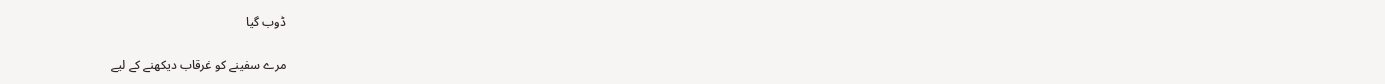ڈوب گیا

مرے سفینے کو غرقاب دیکھنے کے لیے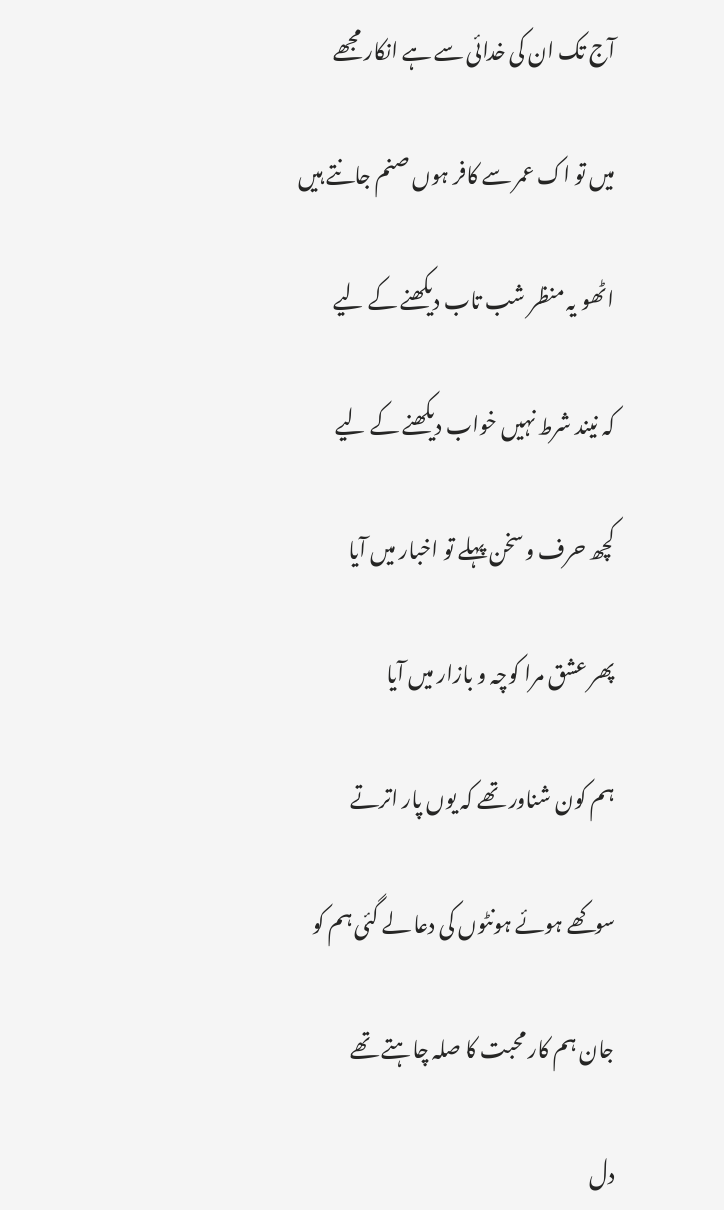آج تک ان کی خدائی سے ہے انکار مجھے

میں تو اک عمر سے کافر ہوں صنم جانتے ہیں

اٹھو یہ منظر شب تاب دیکھنے کے لیے

کہ نیند شرط نہیں خواب دیکھنے کے لیے

کچھ حرف و سخن پہلے تو اخبار میں آیا

پھر عشق مرا کوچہ و بازار میں آیا

ہم کون شناور تھے کہ یوں پار اترتے

سوکھے ہوئے ہونٹوں کی دعا لے گئی ہم کو

جان ہم کار محبت کا صلہ چاہتے تھے

دل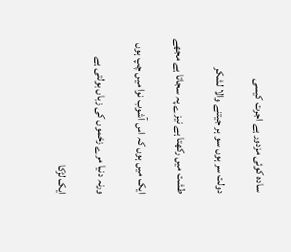سادہ کوئی مزدور ہے اجرت کیسی

دولت سر ہوں سو ہر جیتنے والا لشکر

طشت میں رکھتا ہے نیزے پہ سجاتا ہے مجھے

ایک میں ہوں کہ اس آشوب نوا میں چپ ہوں

ورنہ دنیا مرے زخموں کی زباں بولتی ہے

ایک لڑکا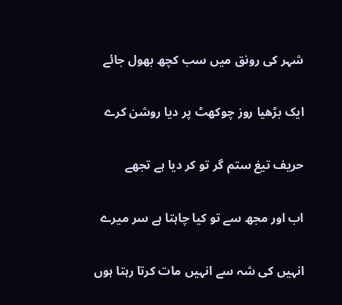شہر کی رونق میں سب کچھ بھول جائے

ایک بڑھیا روز چوکھٹ پر دیا روشن کرے

حریف تیغ ستم گر تو کر دیا ہے تجھے

اب اور مجھ سے تو کیا چاہتا ہے سر میرے

انہیں کی شہ سے انہیں مات کرتا رہتا ہوں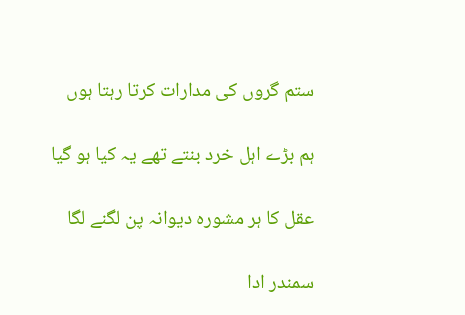ستم گروں کی مدارات کرتا رہتا ہوں

ہم بڑے اہل خرد بنتے تھے یہ کیا ہو گیا

عقل کا ہر مشورہ دیوانہ پن لگنے لگا

سمندر ادا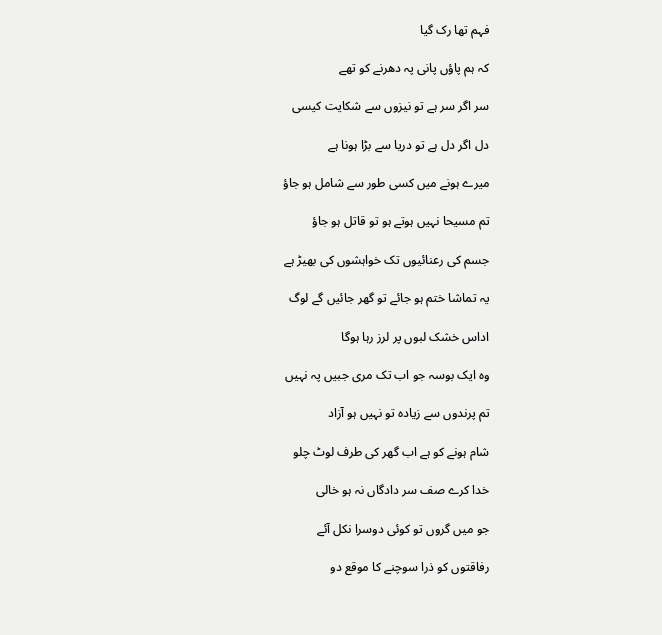فہم تھا رک گیا

کہ ہم پاؤں پانی پہ دھرنے کو تھے

سر اگر سر ہے تو نیزوں سے شکایت کیسی

دل اگر دل ہے تو دریا سے بڑا ہونا ہے

میرے ہونے میں کسی طور سے شامل ہو جاؤ

تم مسیحا نہیں ہوتے ہو تو قاتل ہو جاؤ

جسم کی رعنائیوں تک خواہشوں کی بھیڑ ہے

یہ تماشا ختم ہو جائے تو گھر جائیں گے لوگ

اداس خشک لبوں پر لرز رہا ہوگا

وہ ایک بوسہ جو اب تک مری جبیں پہ نہیں

تم پرندوں سے زیادہ تو نہیں ہو آزاد

شام ہونے کو ہے اب گھر کی طرف لوٹ چلو

خدا کرے صف سر دادگاں نہ ہو خالی

جو میں گروں تو کوئی دوسرا نکل آئے

رفاقتوں کو ذرا سوچنے کا موقع دو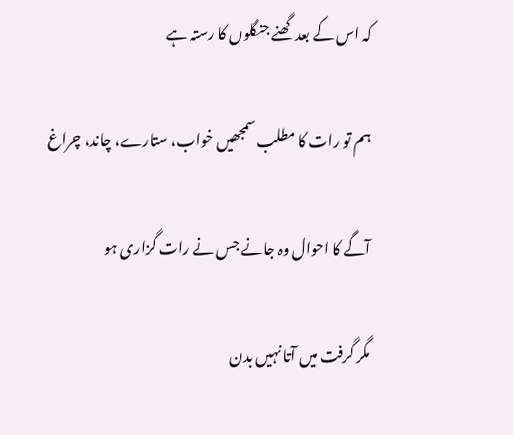کہ اس کے بعد گھنے جنگلوں کا رستہ ہے

ہم تو رات کا مطلب سمجھیں خواب، ستارے، چاند، چراغ

آگے کا احوال وہ جانے جس نے رات گزاری ہو

مگر گرفت میں آتا نہیں بدن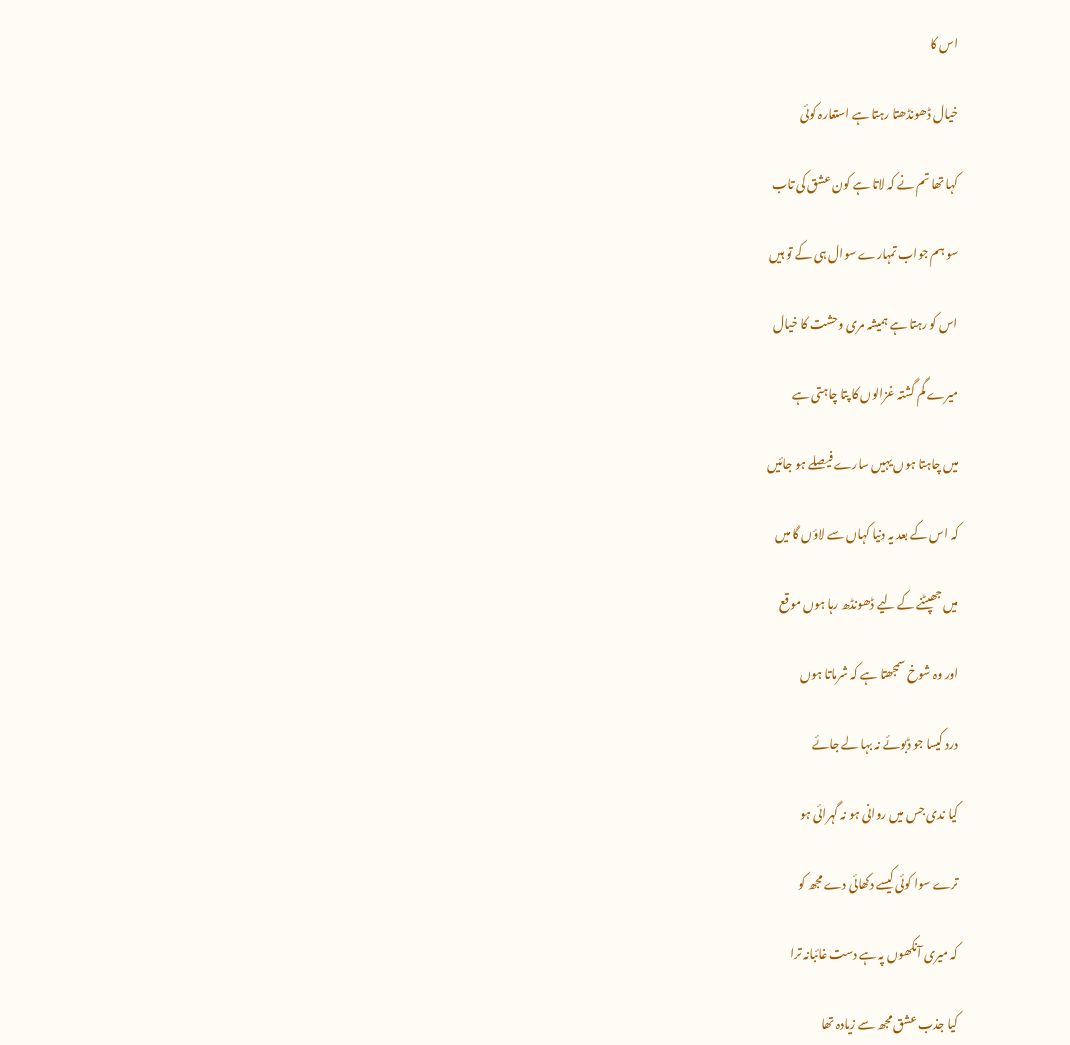اس کا

خیال ڈھونڈھتا رہتا ہے استعارہ کوئی

کہا تھا تم نے کہ لاتا ہے کون عشق کی تاب

سو ہم جواب تمہارے سوال ہی کے تو ہیں

اس کو رہتا ہے ہمیشہ مری وحشت کا خیال

میرے گم گشتہ غزالوں کا پتا چاہتی ہے

میں چاہتا ہوں یہیں سارے فیصلے ہو جائیں

کہ اس کے بعد یہ دنیا کہاں سے لاؤں گا میں

میں جھپٹنے کے لیے ڈھونڈھ رہا ہوں موقع

اور وہ شوخ سمجھتا ہے کہ شرماتا ہوں

درد کیسا جو ڈبوئے نہ بہا لے جائے

کیا ندی جس میں روانی ہو نہ گہرائی ہو

ترے سوا کوئی کیسے دکھائی دے مجھ کو

کہ میری آنکھوں پہ ہے دست غائبانہ ترا

کیا جذب عشق مجھ سے زیادہ تھا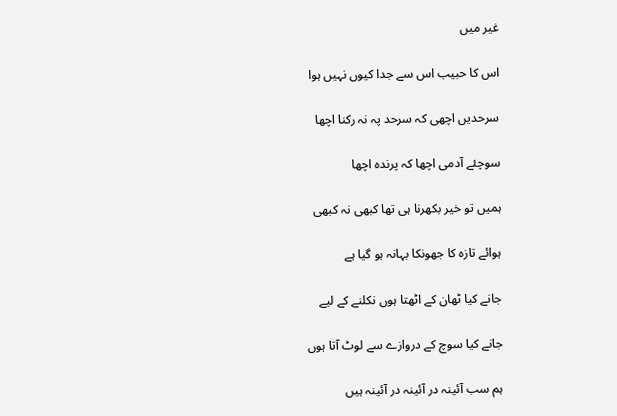غیر میں

اس کا حبیب اس سے جدا کیوں نہیں ہوا

سرحدیں اچھی کہ سرحد پہ نہ رکنا اچھا

سوچئے آدمی اچھا کہ پرندہ اچھا

ہمیں تو خیر بکھرنا ہی تھا کبھی نہ کبھی

ہوائے تازہ کا جھونکا بہانہ ہو گیا ہے

جانے کیا ٹھان کے اٹھتا ہوں نکلنے کے لیے

جانے کیا سوچ کے دروازے سے لوٹ آتا ہوں

ہم سب آئینہ در آئینہ در آئینہ ہیں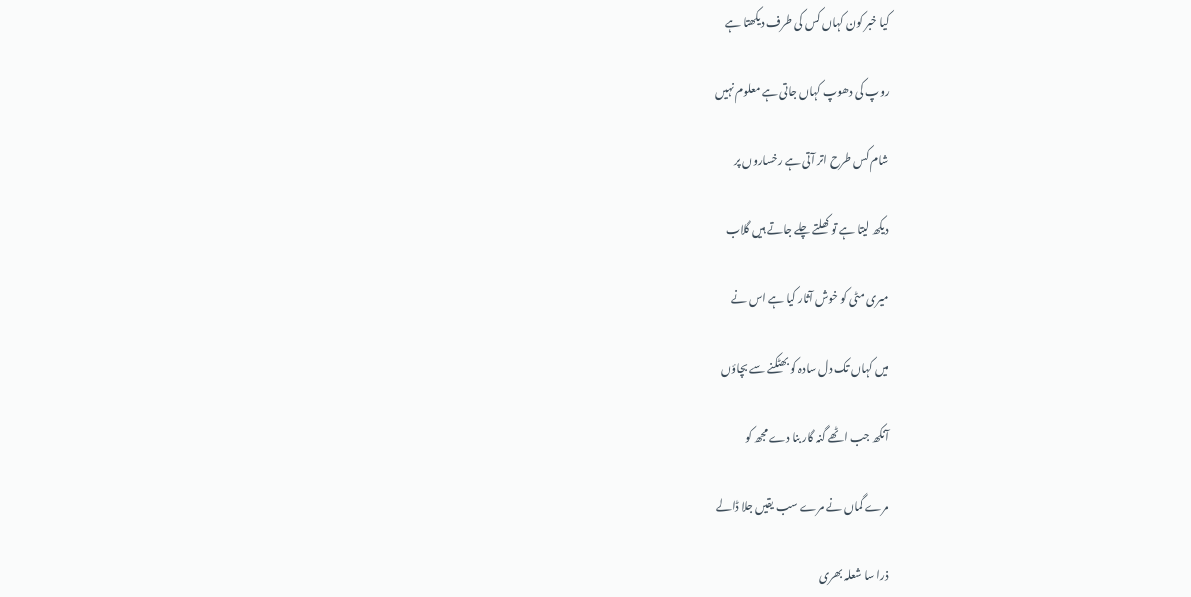کیا خبر کون کہاں کس کی طرف دیکھتا ہے

روپ کی دھوپ کہاں جاتی ہے معلوم نہیں

شام کس طرح اتر آتی ہے رخساروں پر

دیکھ لیتا ہے تو کھلتے چلے جاتے ہیں گلاب

میری مٹی کو خوش آثار کیا ہے اس نے

میں کہاں تک دل سادہ کو بھٹکنے سے بچاؤں

آنکھ جب اٹھے گنہ گار بنا دے مجھ کو

مرے گماں نے مرے سب یقیں جلا ڈالے

ذرا سا شعلہ بھری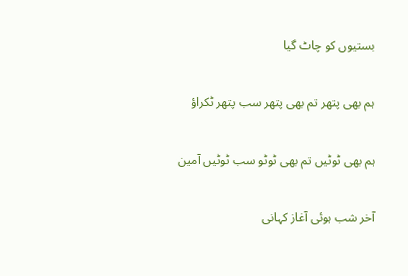بستیوں کو چاٹ گیا

ہم بھی پتھر تم بھی پتھر سب پتھر ٹکراؤ

ہم بھی ٹوٹیں تم بھی ٹوٹو سب ٹوٹیں آمین

آخر شب ہوئی آغاز کہانی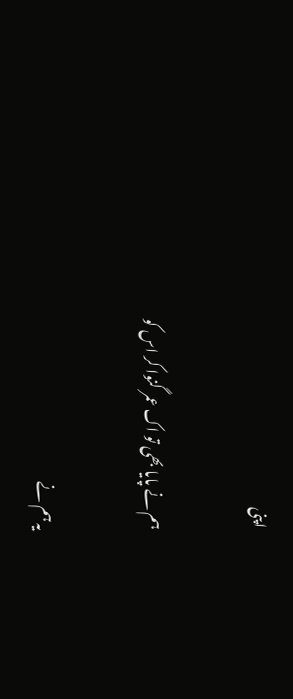اپنی

ہم نے پایا بھی تو اک عمر گنوا کر اس کو

یہ ہم نے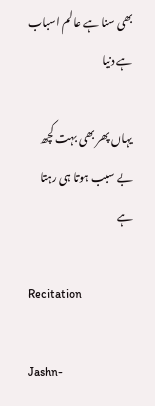بھی سنا ہے عالم اسباب ہے دنیا

یہاں پھر بھی بہت کچھ بے سبب ہوتا ہی رہتا ہے

Recitation

Jashn-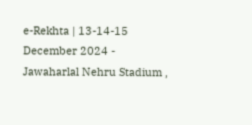e-Rekhta | 13-14-15 December 2024 - Jawaharlal Nehru Stadium ,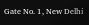Gate No. 1, New Delhi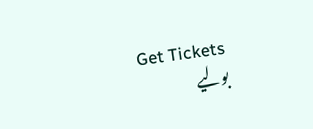Get Tickets
بولیے